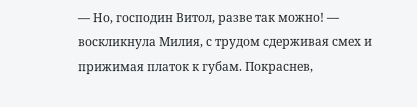— Но, господин Витол, разве так можно! — воскликнула Милия, с трудом сдерживая смех и прижимая платок к губам. Покраснев,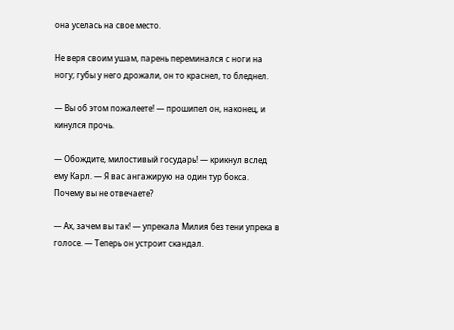она уселась на свое место.

Не веря своим ушам, парень переминался с ноги на ногу; губы у него дрожали, он то краснел, то бледнел.

— Вы об этом пожалеете! — прошипел он, наконец, и кинулся прочь.

— Обождите, милостивый государь! — крикнул вслед ему Карл. — Я вас ангажирую на один тур бокса. Почему вы не отвечаете?

— Ах, зачем вы так! — упрекала Милия без тени упрека в голосе. — Теперь он устроит скандал.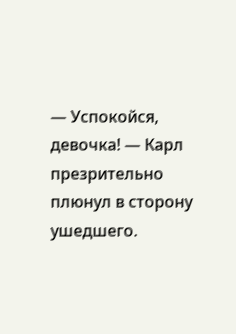— Успокойся, девочка! — Карл презрительно плюнул в сторону ушедшего.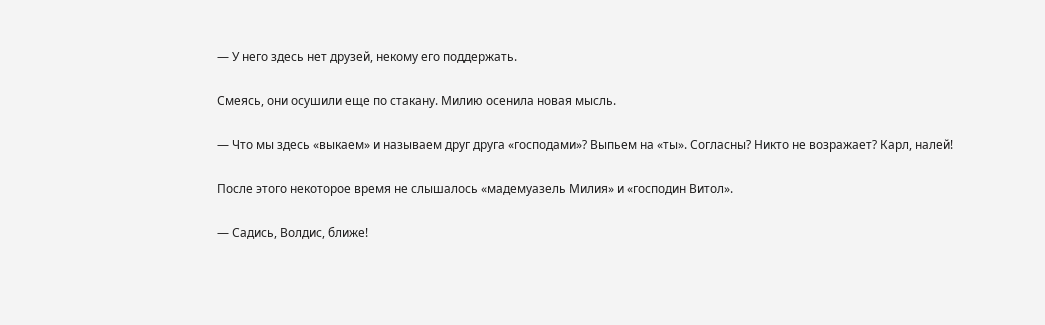— У него здесь нет друзей, некому его поддержать.

Смеясь, они осушили еще по стакану. Милию осенила новая мысль.

— Что мы здесь «выкаем» и называем друг друга «господами»? Выпьем на «ты». Согласны? Никто не возражает? Карл, налей!

После этого некоторое время не слышалось «мадемуазель Милия» и «господин Витол».

— Садись, Волдис, ближе!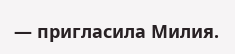— пригласила Милия.